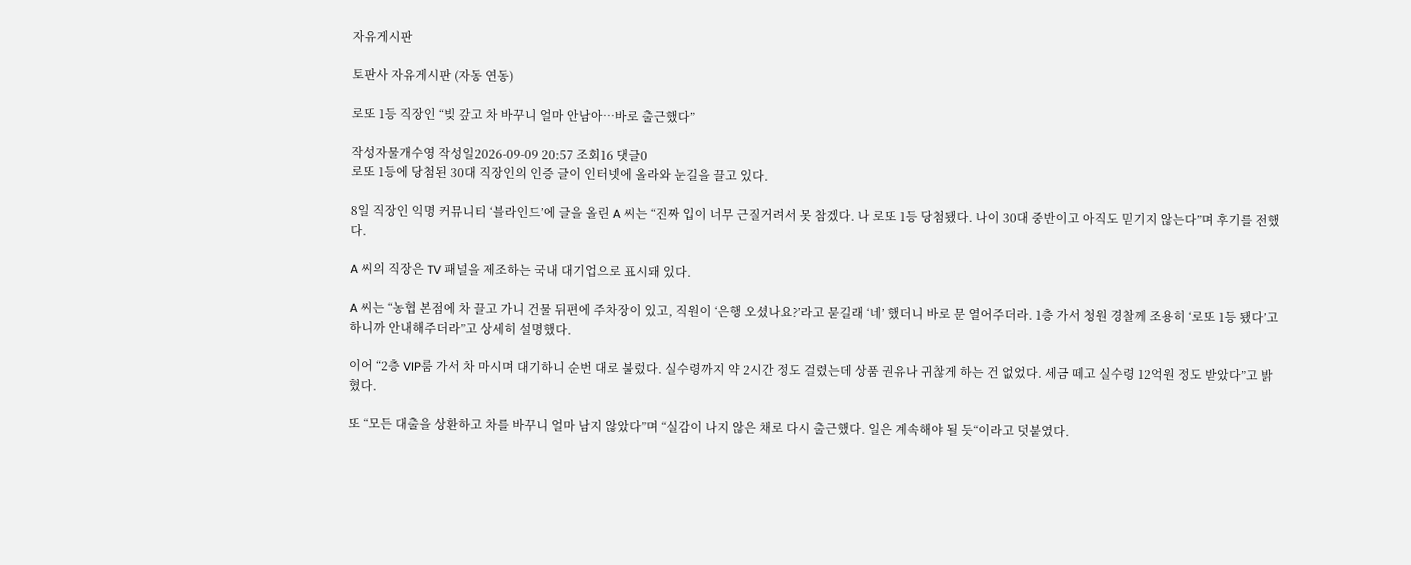자유게시판

토판사 자유게시판 (자동 연동)

로또 1등 직장인 “빚 갚고 차 바꾸니 얼마 안남아…바로 출근했다”

작성자물개수영 작성일2026-09-09 20:57 조회16 댓글0
로또 1등에 당첨된 30대 직장인의 인증 글이 인터넷에 올라와 눈길을 끌고 있다.

8일 직장인 익명 커뮤니티 ‘블라인드’에 글을 올린 A 씨는 “진짜 입이 너무 근질거려서 못 참겠다. 나 로또 1등 당첨됐다. 나이 30대 중반이고 아직도 믿기지 않는다”며 후기를 전했다.

A 씨의 직장은 TV 패널을 제조하는 국내 대기업으로 표시돼 있다.

A 씨는 “농협 본점에 차 끌고 가니 건물 뒤편에 주차장이 있고, 직원이 ‘은행 오셨나요?’라고 묻길래 ‘네’ 했더니 바로 문 열어주더라. 1층 가서 청원 경찰께 조용히 ‘로또 1등 됐다’고 하니까 안내해주더라”고 상세히 설명했다.

이어 “2층 VIP룸 가서 차 마시며 대기하니 순번 대로 불렀다. 실수령까지 약 2시간 정도 걸렸는데 상품 권유나 귀찮게 하는 건 없었다. 세금 떼고 실수령 12억원 정도 받았다”고 밝혔다.

또 “모든 대출을 상환하고 차를 바꾸니 얼마 남지 않았다”며 “실감이 나지 않은 채로 다시 출근했다. 일은 계속해야 될 듯“이라고 덧붙였다.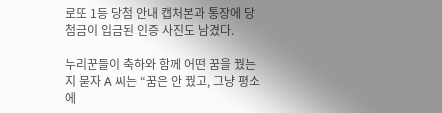로또 1등 당첨 안내 캡처본과 통장에 당첨금이 입금된 인증 사진도 남겼다.

누리꾼들이 축하와 함께 어떤 꿈을 꿨는지 묻자 A 씨는 “꿈은 안 꿨고, 그냥 평소에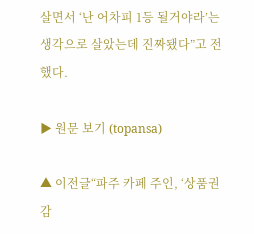살면서 ‘난 어차피 1등 될거야라’는 생각으로 살았는데 진짜됐다”고 전했다.

▶ 원문 보기 (topansa)

▲ 이전글“파주 카페 주인, ‘상품권 감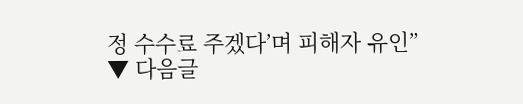정 수수료 주겠다’며 피해자 유인”
▼ 다음글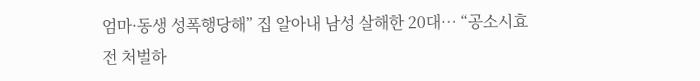엄마·동생 성폭행당해” 집 알아내 남성 살해한 20대… “공소시효 전 처벌하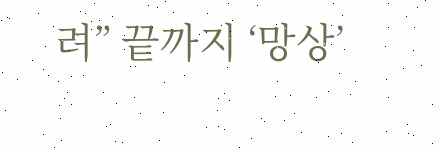려” 끝까지 ‘망상’